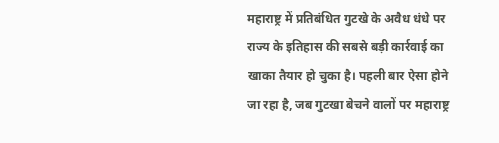महाराष्ट्र में प्रतिबंधित गुटखे के अवैध धंधे पर राज्य के इतिहास की सबसे बड़ी कार्रवाई का खाका तैयार हो चुका है। पहली बार ऐसा होने जा रहा है, जब गुटखा बेचने वालों पर महाराष्ट्र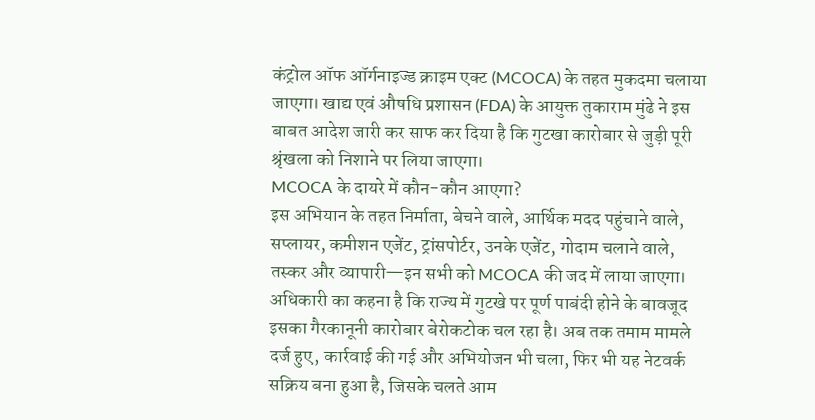कंट्रोल ऑफ ऑर्गनाइज्ड क्राइम एक्ट (MCOCA) के तहत मुकदमा चलाया जाएगा। खाद्य एवं औषधि प्रशासन (FDA) के आयुक्त तुकाराम मुंढे ने इस बाबत आदेश जारी कर साफ कर दिया है कि गुटखा कारोबार से जुड़ी पूरी श्रृंखला को निशाने पर लिया जाएगा।
MCOCA के दायरे में कौन-कौन आएगा?
इस अभियान के तहत निर्माता, बेचने वाले, आर्थिक मदद पहुंचाने वाले, सप्लायर, कमीशन एजेंट, ट्रांसपोर्टर, उनके एजेंट, गोदाम चलाने वाले, तस्कर और व्यापारी—इन सभी को MCOCA की जद में लाया जाएगा। अधिकारी का कहना है कि राज्य में गुटखे पर पूर्ण पाबंदी होने के बावजूद इसका गैरकानूनी कारोबार बेरोकटोक चल रहा है। अब तक तमाम मामले दर्ज हुए, कार्रवाई की गई और अभियोजन भी चला, फिर भी यह नेटवर्क सक्रिय बना हुआ है, जिसके चलते आम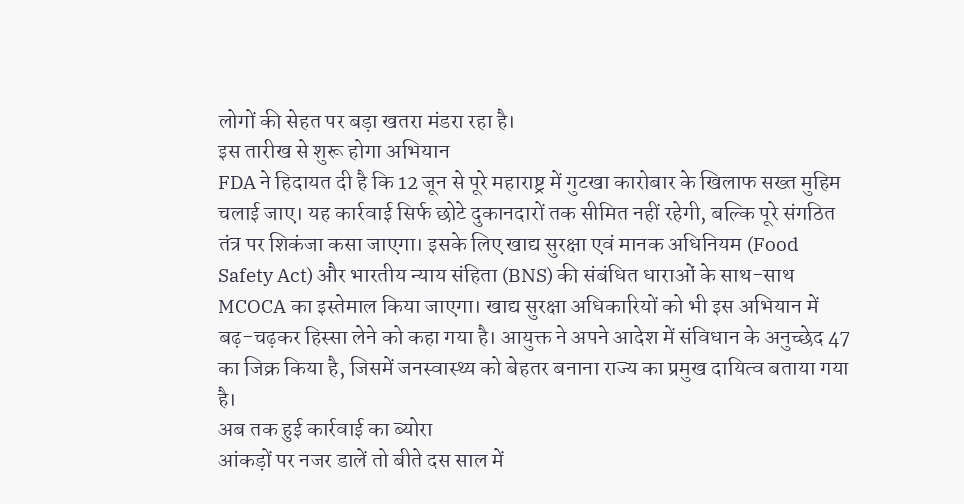लोगों की सेहत पर बड़ा खतरा मंडरा रहा है।
इस तारीख से शुरू होगा अभियान
FDA ने हिदायत दी है कि 12 जून से पूरे महाराष्ट्र में गुटखा कारोबार के खिलाफ सख्त मुहिम चलाई जाए। यह कार्रवाई सिर्फ छोटे दुकानदारों तक सीमित नहीं रहेगी, बल्कि पूरे संगठित तंत्र पर शिकंजा कसा जाएगा। इसके लिए खाद्य सुरक्षा एवं मानक अधिनियम (Food Safety Act) और भारतीय न्याय संहिता (BNS) की संबंधित धाराओं के साथ-साथ MCOCA का इस्तेमाल किया जाएगा। खाद्य सुरक्षा अधिकारियों को भी इस अभियान में बढ़-चढ़कर हिस्सा लेने को कहा गया है। आयुक्त ने अपने आदेश में संविधान के अनुच्छेद 47 का जिक्र किया है, जिसमें जनस्वास्थ्य को बेहतर बनाना राज्य का प्रमुख दायित्व बताया गया है।
अब तक हुई कार्रवाई का ब्योरा
आंकड़ों पर नजर डालें तो बीते दस साल में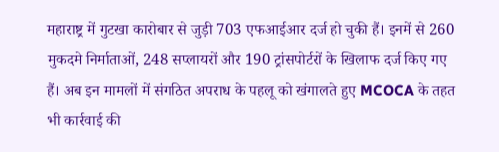महाराष्ट्र में गुटखा कारोबार से जुड़ी 703 एफआईआर दर्ज हो चुकी हैं। इनमें से 260 मुकदमे निर्माताओं, 248 सप्लायरों और 190 ट्रांसपोर्टरों के खिलाफ दर्ज किए गए हैं। अब इन मामलों में संगठित अपराध के पहलू को खंगालते हुए MCOCA के तहत भी कार्रवाई की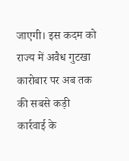जाएगी। इस कदम को राज्य में अवैध गुटखा कारोबार पर अब तक की सबसे कड़ी कार्रवाई के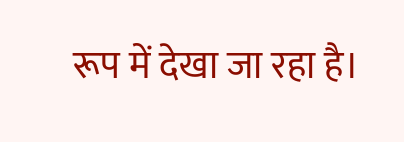रूप में देखा जा रहा है।